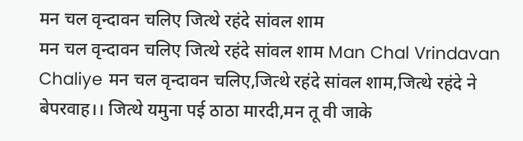मन चल वृन्दावन चलिए जित्थे रहंदे सांवल शाम
मन चल वृन्दावन चलिए जित्थे रहंदे सांवल शाम Man Chal Vrindavan Chaliye मन चल वृन्दावन चलिए,जित्थे रहंदे सांवल शाम,जित्थे रहंदे ने बेपरवाह।। जित्थे यमुना पई ठाठा मारदी,मन तू वी जाके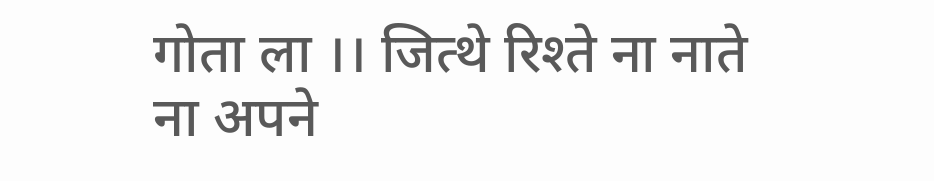गोता ला ।। जित्थे रिश्ते ना नाते ना अपने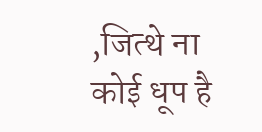,जित्थे ना कोई धूप है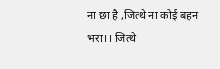ना छा है ,जित्थे ना कोई बहन भरा।। जित्थे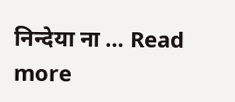निन्देया ना … Read more